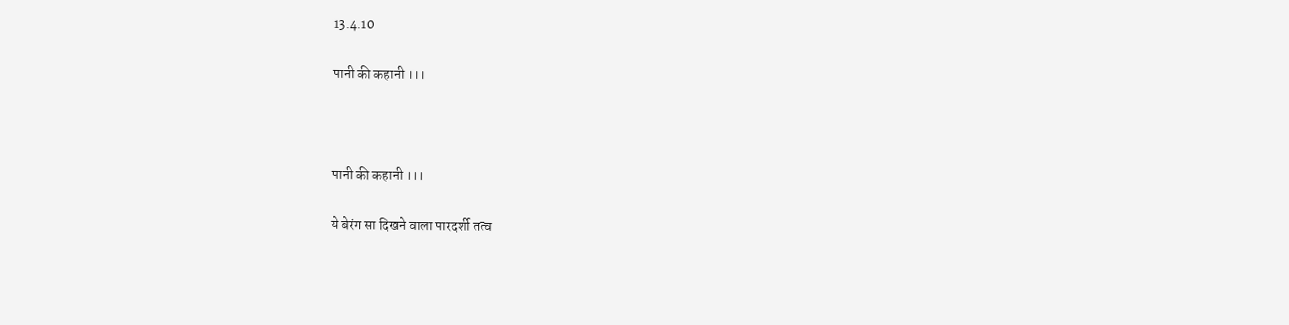13.4.10

पानी की कहानी ।।।



पानी की कहानी ।।।

ये बेरंग सा दिखने वाला पारदर्शी तत्व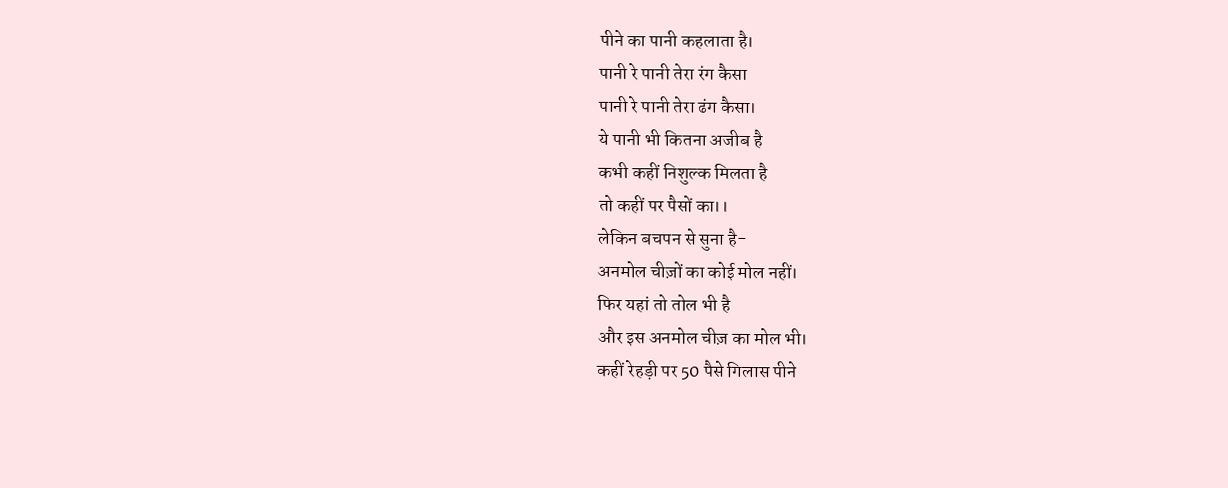पीने का पानी कहलाता है।
पानी रे पानी तेरा रंग कैसा
पानी रे पानी तेरा ढंग कैसा।
ये पानी भी कितना अजीब है
कभी कहीं निशुल्क मिलता है
तो कहीं पर पैसों का।।
लेकिन बचपन से सुना है-
अनमोल चीज़ों का कोई मोल नहीं।
फिर यहां तो तोल भी है
और इस अनमोल चीज़ का मोल भी।
कहीं रेहड़ी पर 50 पैसे गिलास पीने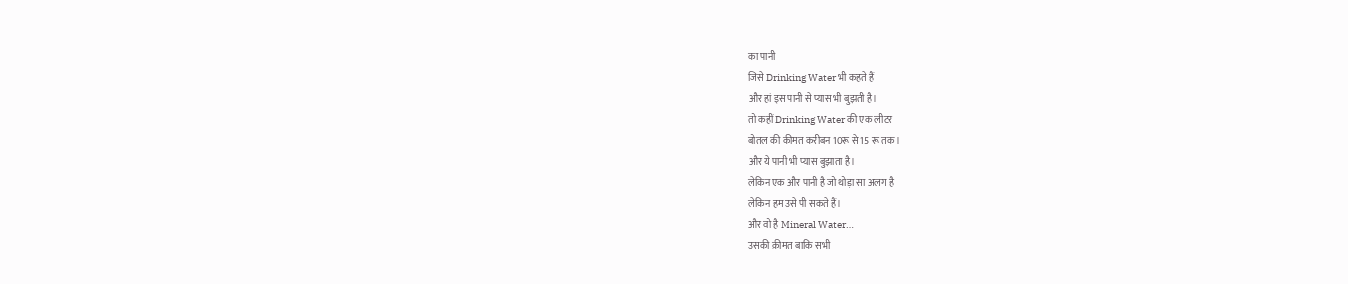का पानी
जिसे Drinking Water भी कहते हैं
और हां इस पानी से प्यास भी बुझती है।
तो कहीं Drinking Water की एक लीटर
बोतल की कीमत करीबन 10रू से 15 रू तक।
और ये पानी भी प्यास बुझाता है।
लेकिन एक और पानी है जो थोड़ा सा अलग है
लेकिन हम उसे पी सकते हैं।
और वो है Mineral Water…
उसकी क़ीमत बाकि सभी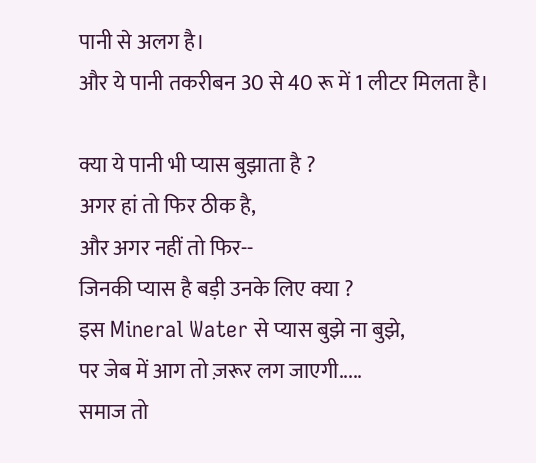पानी से अलग है।
और ये पानी तकरीबन 30 से 40 रू में 1 लीटर मिलता है।

क्या ये पानी भी प्यास बुझाता है ?
अगर हां तो फिर ठीक है,
और अगर नहीं तो फिर--
जिनकी प्यास है बड़ी उनके लिए क्या ?
इस Mineral Water से प्यास बुझे ना बुझे,
पर जेब में आग तो ज़रूर लग जाएगी.....
समाज तो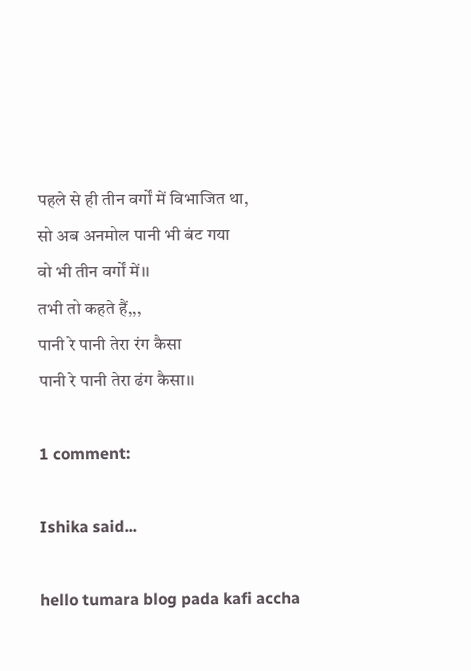पहले से ही तीन वर्गों में विभाजित था,
सो अब अनमोल पानी भी बंट गया
वो भी तीन वर्गों में।।
तभी तो कहते हैं,,,
पानी रे पानी तेरा रंग कैसा
पानी रे पानी तेरा ढंग कैसा।।

1 comment:

Ishika said...

hello tumara blog pada kafi accha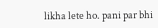likha lete ho. pani par bhi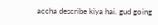accha describe kiya hai. gud going